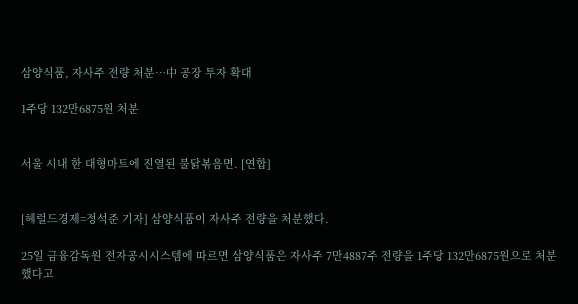삼양식품, 자사주 전량 처분…中 공장 투자 확대

1주당 132만6875원 처분


서울 시내 한 대형마트에 진열된 불닭볶음면. [연합]


[헤럴드경제=정석준 기자] 삼양식품이 자사주 전량을 처분했다.

25일 금융감독원 전자공시시스템에 따르면 삼양식품은 자사주 7만4887주 전량을 1주당 132만6875원으로 처분했다고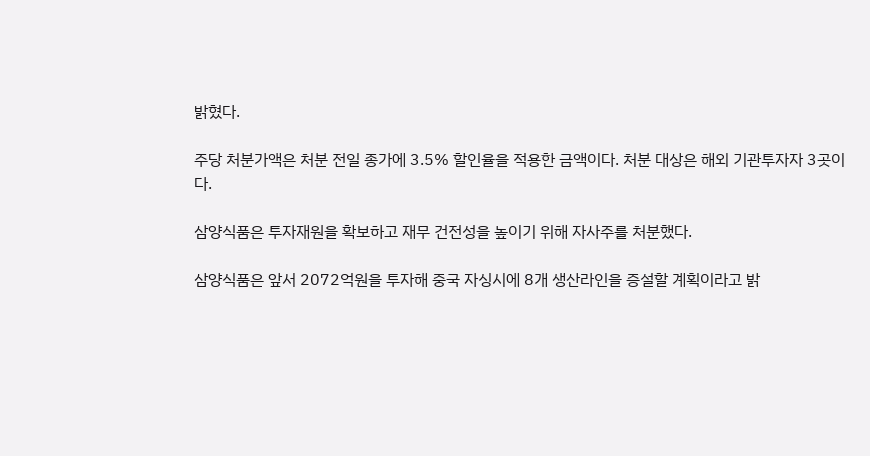밝혔다.

주당 처분가액은 처분 전일 종가에 3.5% 할인율을 적용한 금액이다. 처분 대상은 해외 기관투자자 3곳이다.

삼양식품은 투자재원을 확보하고 재무 건전성을 높이기 위해 자사주를 처분했다.

삼양식품은 앞서 2072억원을 투자해 중국 자싱시에 8개 생산라인을 증설할 계획이라고 밝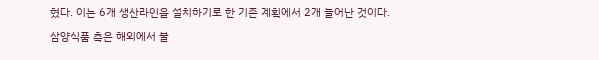혔다. 이는 6개 생산라인을 설치하기로 한 기존 계획에서 2개 늘어난 것이다.

삼양식품 측은 해외에서 불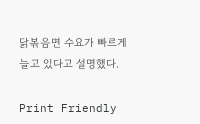닭볶음면 수요가 빠르게 늘고 있다고 설명했다.

Print Friendly